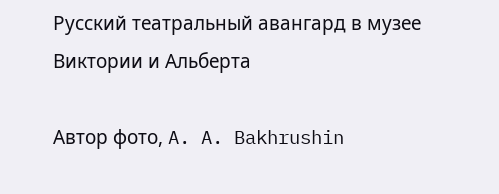Русский театральный авангард в музее Виктории и Альберта

Автор фото, A. A. Bakhrushin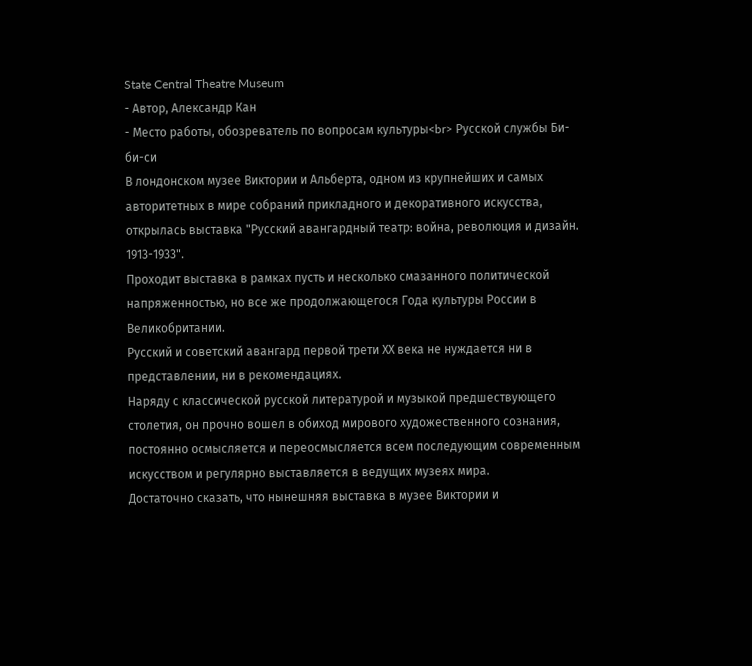State Central Theatre Museum
- Автор, Александр Кан
- Место работы, обозреватель по вопросам культуры<br> Русской службы Би-би-си
В лондонском музее Виктории и Альберта, одном из крупнейших и самых авторитетных в мире собраний прикладного и декоративного искусства, открылась выставка "Русский авангардный театр: война, революция и дизайн. 1913-1933".
Проходит выставка в рамках пусть и несколько смазанного политической напряженностью, но все же продолжающегося Года культуры России в Великобритании.
Русский и советский авангард первой трети ХХ века не нуждается ни в представлении, ни в рекомендациях.
Наряду с классической русской литературой и музыкой предшествующего столетия, он прочно вошел в обиход мирового художественного сознания, постоянно осмысляется и переосмысляется всем последующим современным искусством и регулярно выставляется в ведущих музеях мира.
Достаточно сказать, что нынешняя выставка в музее Виктории и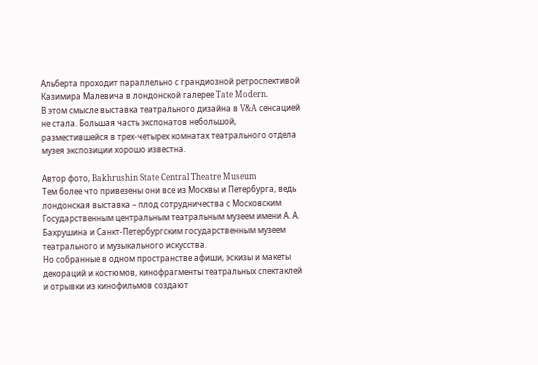Альберта проходит параллельно с грандиозной ретроспективой Казимира Малевича в лондонской галерее Tate Modern.
В этом смысле выставка театрального дизайна в V&A сенсацией не стала. Большая часть экспонатов небольшой, разместившейся в трех-четырех комнатах театрального отдела музея экспозиции хорошо известна.

Автор фото, Bakhrushin State Central Theatre Museum
Тем более что привезены они все из Москвы и Петербурга, ведь лондонская выставка – плод сотрудничества с Московским Государственным центральным театральным музеем имени А. А. Бахрушина и Санкт-Петербургским государственным музеем театрального и музыкального искусства.
Но собранные в одном пространстве афиши, эскизы и макеты декораций и костюмов, кинофрагменты театральных спектаклей и отрывки из кинофильмов создают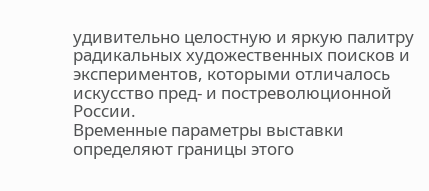удивительно целостную и яркую палитру радикальных художественных поисков и экспериментов, которыми отличалось искусство пред- и постреволюционной России.
Временные параметры выставки определяют границы этого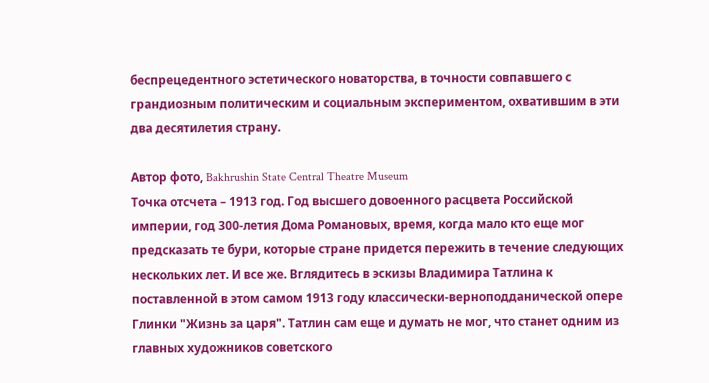беспрецедентного эстетического новаторства, в точности совпавшего с грандиозным политическим и социальным экспериментом, охватившим в эти два десятилетия страну.

Автор фото, Bakhrushin State Central Theatre Museum
Точка отсчета – 1913 год. Год высшего довоенного расцвета Российской империи, год 300-летия Дома Романовых, время, когда мало кто еще мог предсказать те бури, которые стране придется пережить в течение следующих нескольких лет. И все же. Вглядитесь в эскизы Владимира Татлина к поставленной в этом самом 1913 году классически-верноподданической опере Глинки "Жизнь за царя". Татлин сам еще и думать не мог, что станет одним из главных художников советского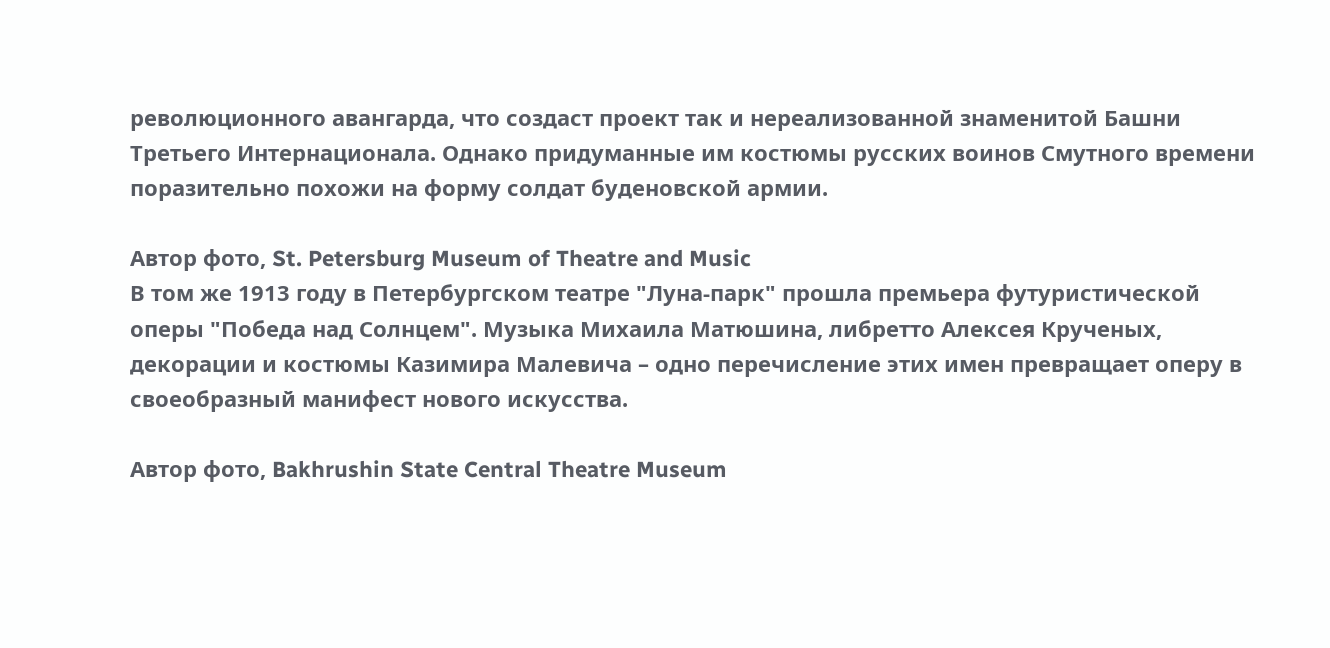революционного авангарда, что создаст проект так и нереализованной знаменитой Башни Третьего Интернационала. Однако придуманные им костюмы русских воинов Смутного времени поразительно похожи на форму солдат буденовской армии.

Автор фото, St. Petersburg Museum of Theatre and Music
В том же 1913 году в Петербургском театре "Луна-парк" прошла премьера футуристической оперы "Победа над Солнцем". Музыка Михаила Матюшина, либретто Алексея Крученых, декорации и костюмы Казимира Малевича – одно перечисление этих имен превращает оперу в своеобразный манифест нового искусства.

Автор фото, Bakhrushin State Central Theatre Museum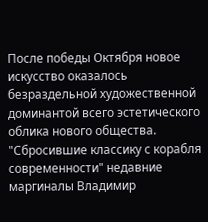После победы Октября новое искусство оказалось безраздельной художественной доминантой всего эстетического облика нового общества. "Сбросившие классику с корабля современности" недавние маргиналы Владимир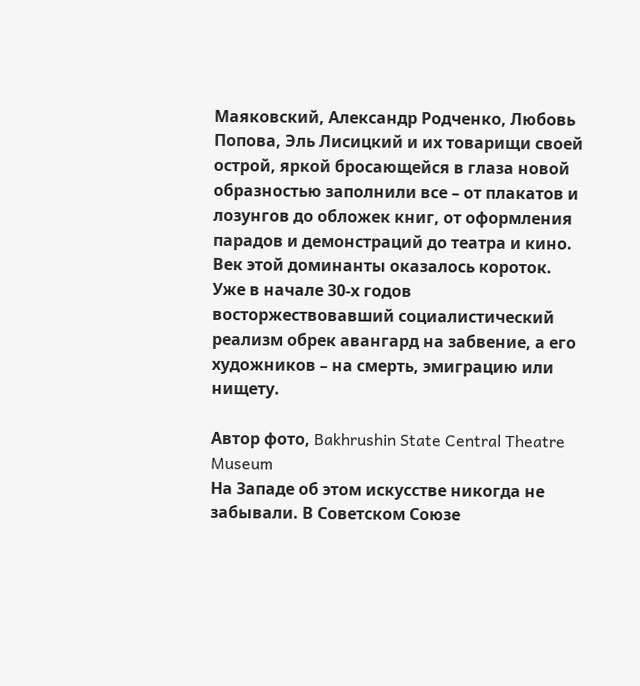Маяковский, Александр Родченко, Любовь Попова, Эль Лисицкий и их товарищи своей острой, яркой бросающейся в глаза новой образностью заполнили все – от плакатов и лозунгов до обложек книг, от оформления парадов и демонстраций до театра и кино.
Век этой доминанты оказалось короток. Уже в начале 30-х годов восторжествовавший социалистический реализм обрек авангард на забвение, а его художников – на смерть, эмиграцию или нищету.

Автор фото, Bakhrushin State Central Theatre Museum
На Западе об этом искусстве никогда не забывали. В Советском Союзе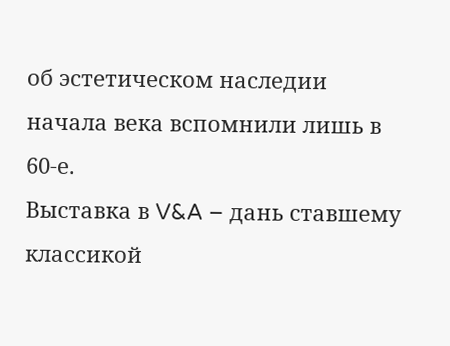об эстетическом наследии начала века вспомнили лишь в 60-е.
Выставка в V&A – дань ставшему классикой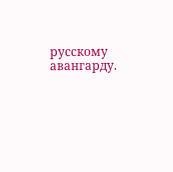русскому авангарду.